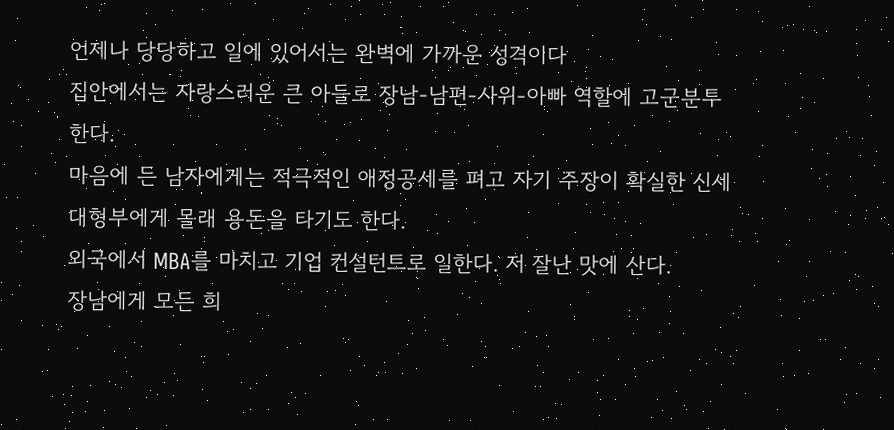언제나 당당하고 일에 있어서는 완벽에 가까운 성격이다
집안에서는 자랑스러운 큰 아들로 장남-남편-사위-아빠 역할에 고군분투한다.
마음에 든 남자에게는 적극적인 애정공세를 펴고 자기 주장이 확실한 신세대형부에게 몰래 용돈을 타기도 한다.
외국에서 MBA를 마치고 기업 컨설턴트로 일한다. 저 잘난 맛에 산다.
장남에게 모든 희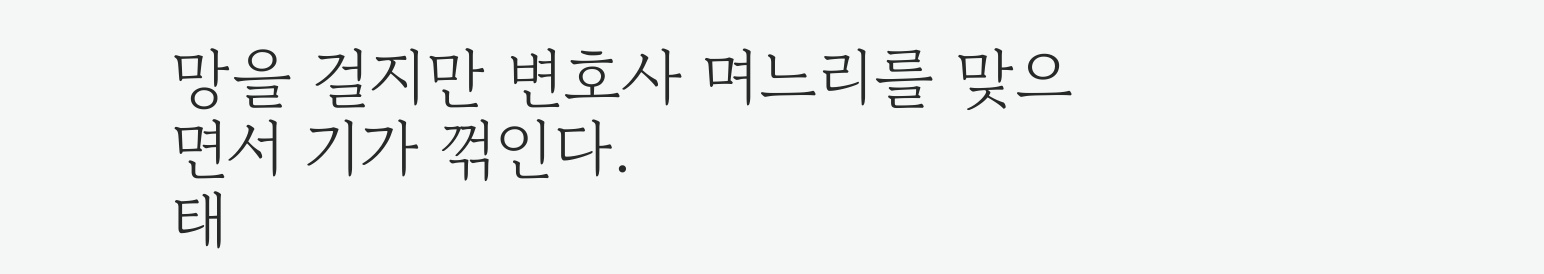망을 걸지만 변호사 며느리를 맞으면서 기가 꺾인다.
태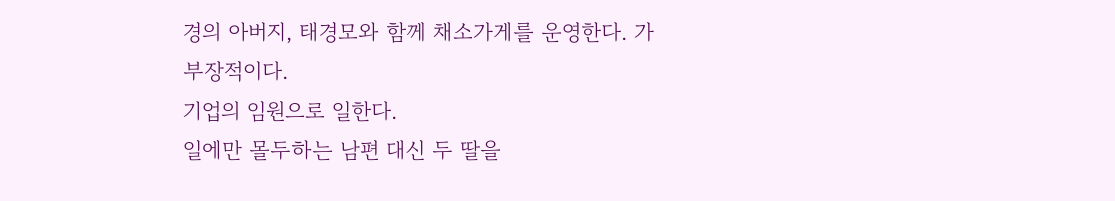경의 아버지, 태경모와 함께 채소가게를 운영한다. 가부장적이다.
기업의 임원으로 일한다.
일에만 몰두하는 남편 대신 두 딸을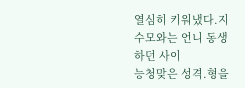열심히 키워냈다.지수모와는 언니 동생하던 사이
능청맞은 성격.형을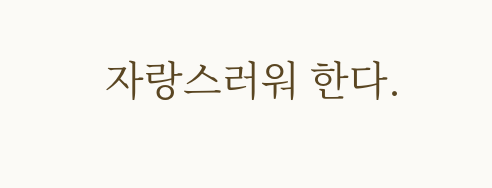자랑스러워 한다.